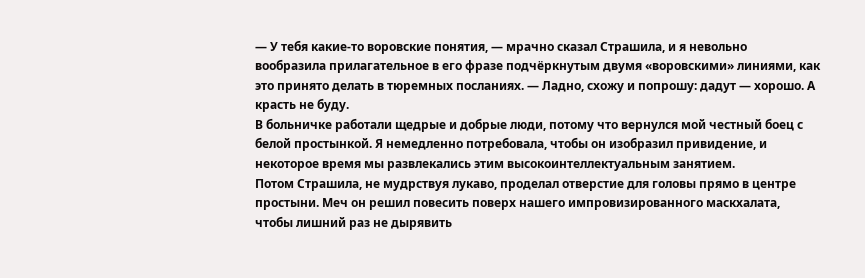— У тебя какие-то воровские понятия, — мрачно сказал Страшила, и я невольно вообразила прилагательное в его фразе подчёркнутым двумя «воровскими» линиями, как это принято делать в тюремных посланиях. — Ладно, схожу и попрошу: дадут — хорошо. А красть не буду.
В больничке работали щедрые и добрые люди, потому что вернулся мой честный боец с белой простынкой. Я немедленно потребовала, чтобы он изобразил привидение, и некоторое время мы развлекались этим высокоинтеллектуальным занятием.
Потом Страшила, не мудрствуя лукаво, проделал отверстие для головы прямо в центре простыни. Меч он решил повесить поверх нашего импровизированного маскхалата, чтобы лишний раз не дырявить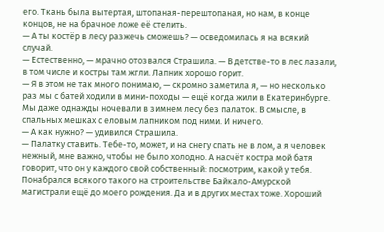его. Ткань была вытертая, штопаная-перештопаная, но нам, в конце концов, не на брачное ложе её стелить.
— А ты костёр в лесу разжечь сможешь? — осведомилась я на всякий случай.
— Естественно, — мрачно отозвался Страшила. — В детстве-то в лес лазали, в том числе и костры там жгли. Лапник хорошо горит.
— Я в этом не так много понимаю, — скромно заметила я, — но несколько раз мы с батей ходили в мини-походы — ещё когда жили в Екатеринбурге. Мы даже однажды ночевали в зимнем лесу без палаток. В смысле, в спальных мешках с еловым лапником под ними. И ничего.
— А как нужно? — удивился Страшила.
— Палатку ставить. Тебе-то, может, и на снегу спать не в лом, а я человек нежный, мне важно, чтобы не было холодно. А насчёт костра мой батя говорит, что он у каждого свой собственный: посмотрим, какой у тебя. Понабрался всякого такого на строительстве Байкало-Амурской магистрали ещё до моего рождения. Да и в других местах тоже. Хороший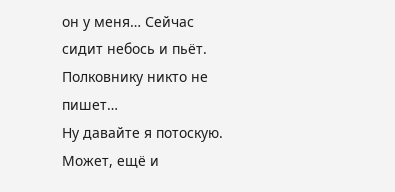он у меня… Сейчас сидит небось и пьёт. Полковнику никто не пишет…
Ну давайте я потоскую. Может, ещё и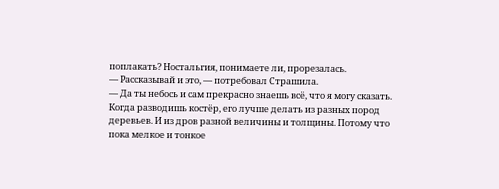поплакать? Ностальгия, понимаете ли, прорезалась.
— Рассказывай и это, — потребовал Страшила.
— Да ты небось и сам прекрасно знаешь всё, что я могу сказать. Когда разводишь костёр, его лучше делать из разных пород деревьев. И из дров разной величины и толщины. Потому что пока мелкое и тонкое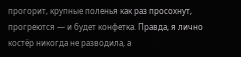прогорит, крупные поленья как раз просохнут, прогреются — и будет конфетка. Правда, я лично костёр никогда не разводила, а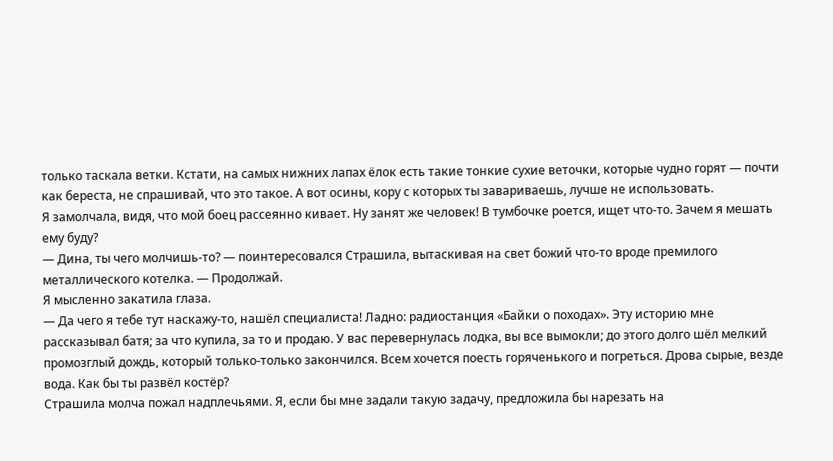только таскала ветки. Кстати, на самых нижних лапах ёлок есть такие тонкие сухие веточки, которые чудно горят — почти как береста, не спрашивай, что это такое. А вот осины, кору с которых ты завариваешь, лучше не использовать.
Я замолчала, видя, что мой боец рассеянно кивает. Ну занят же человек! В тумбочке роется, ищет что-то. Зачем я мешать ему буду?
— Дина, ты чего молчишь-то? — поинтересовался Страшила, вытаскивая на свет божий что-то вроде премилого металлического котелка. — Продолжай.
Я мысленно закатила глаза.
— Да чего я тебе тут наскажу-то, нашёл специалиста! Ладно: радиостанция «Байки о походах». Эту историю мне рассказывал батя; за что купила, за то и продаю. У вас перевернулась лодка, вы все вымокли; до этого долго шёл мелкий промозглый дождь, который только-только закончился. Всем хочется поесть горяченького и погреться. Дрова сырые, везде вода. Как бы ты развёл костёр?
Страшила молча пожал надплечьями. Я, если бы мне задали такую задачу, предложила бы нарезать на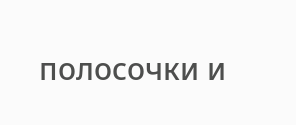полосочки и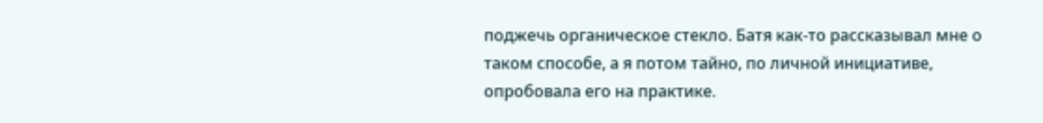поджечь органическое стекло. Батя как-то рассказывал мне о таком способе, а я потом тайно, по личной инициативе, опробовала его на практике.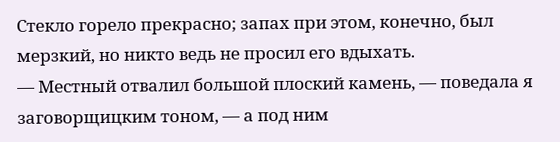Стекло горело прекрасно; запах при этом, конечно, был мерзкий, но никто ведь не просил его вдыхать.
— Местный отвалил большой плоский камень, — поведала я заговорщицким тоном, — а под ним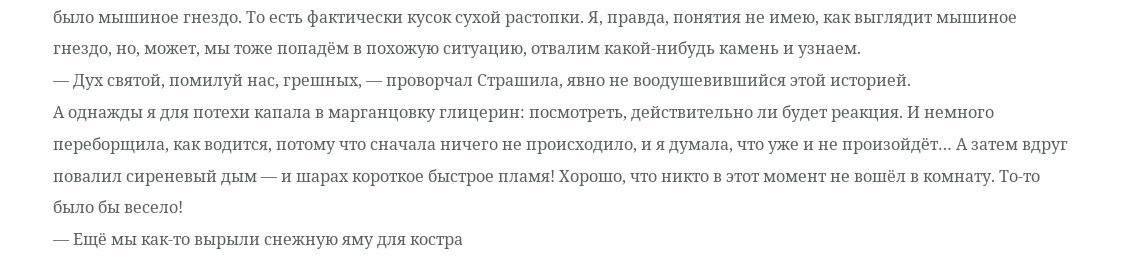было мышиное гнездо. То есть фактически кусок сухой растопки. Я, правда, понятия не имею, как выглядит мышиное гнездо, но, может, мы тоже попадём в похожую ситуацию, отвалим какой-нибудь камень и узнаем.
— Дух святой, помилуй нас, грешных, — проворчал Страшила, явно не воодушевившийся этой историей.
А однажды я для потехи капала в марганцовку глицерин: посмотреть, действительно ли будет реакция. И немного переборщила, как водится, потому что сначала ничего не происходило, и я думала, что уже и не произойдёт… А затем вдруг повалил сиреневый дым — и шарах короткое быстрое пламя! Хорошо, что никто в этот момент не вошёл в комнату. То-то было бы весело!
— Ещё мы как-то вырыли снежную яму для костра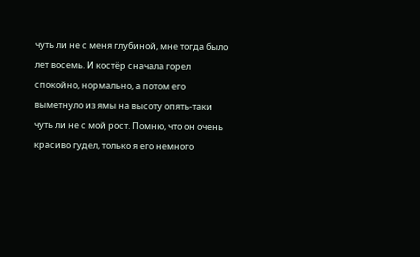чуть ли не с меня глубиной, мне тогда было лет восемь. И костёр сначала горел спокойно, нормально, а потом его выметнуло из ямы на высоту опять-таки чуть ли не с мой рост. Помню, что он очень красиво гудел, только я его немного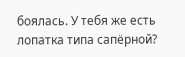боялась. У тебя же есть лопатка типа сапёрной?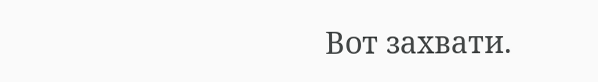Вот захвати.